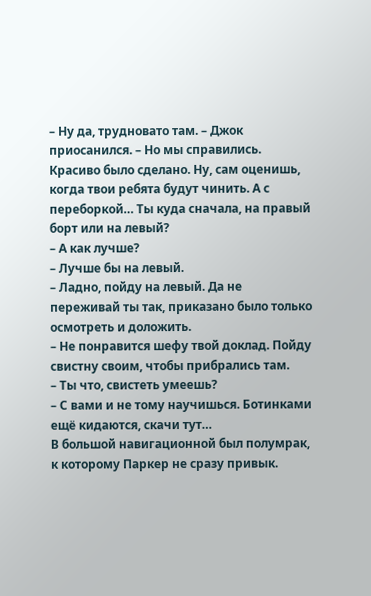– Ну да, трудновато там. – Джок приосанился. – Но мы справились. Красиво было сделано. Ну, сам оценишь, когда твои ребята будут чинить. А с переборкой… Ты куда сначала, на правый борт или на левый?
– А как лучше?
– Лучше бы на левый.
– Ладно, пойду на левый. Да не переживай ты так, приказано было только осмотреть и доложить.
– Не понравится шефу твой доклад. Пойду свистну своим, чтобы прибрались там.
– Ты что, свистеть умеешь?
– С вами и не тому научишься. Ботинками ещё кидаются, скачи тут…
В большой навигационной был полумрак, к которому Паркер не сразу привык.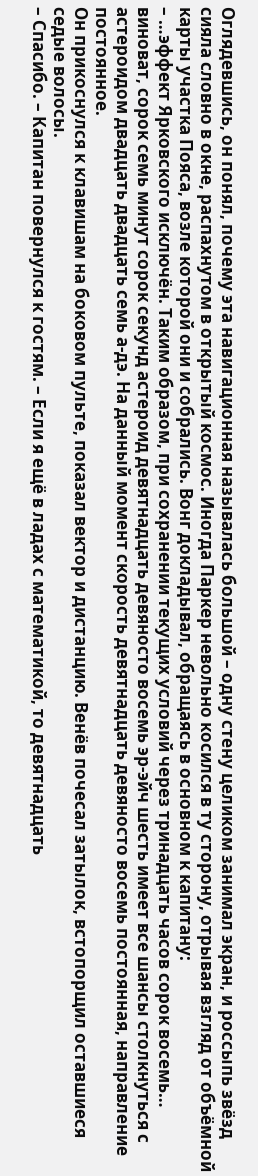Оглядевшись, он понял, почему эта навигационная называлась большой – одну стену целиком занимал экран, и россыпь звёзд сияла словно в окне, распахнутом в открытый космос. Иногда Паркер невольно косился в ту сторону, отрывая взгляд от объёмной карты участка Пояса, возле которой они и собрались. Вонг докладывал, обращаясь в основном к капитану:
– …эффект Ярковского исключён. Таким образом, при сохранении текущих условий через тринадцать часов сорок восемь… виноват, сорок семь минут сорок секунд астероид девятнадцать девяносто восемь эр-эйч шесть имеет все шансы столкнуться с астероидом двадцать двадцать семь а-дэ. На данный момент скорость девятнадцать девяносто восемь постоянная, направление постоянное.
Он прикоснулся к клавишам на боковом пульте, показал вектор и дистанцию. Венёв почесал затылок, встопорщил оставшиеся седые волосы.
– Спасибо. – Капитан повернулся к гостям. – Если я ещё в ладах с математикой, то девятнадцать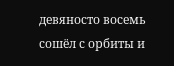девяносто восемь сошёл с орбиты и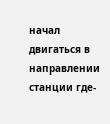начал двигаться в направлении станции где-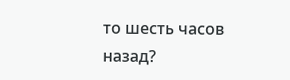то шесть часов назад?